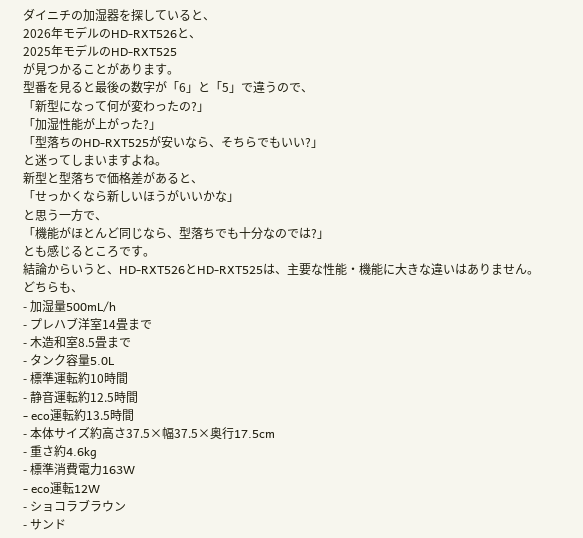ダイニチの加湿器を探していると、
2026年モデルのHD-RXT526と、
2025年モデルのHD-RXT525
が見つかることがあります。
型番を見ると最後の数字が「6」と「5」で違うので、
「新型になって何が変わったの?」
「加湿性能が上がった?」
「型落ちのHD-RXT525が安いなら、そちらでもいい?」
と迷ってしまいますよね。
新型と型落ちで価格差があると、
「せっかくなら新しいほうがいいかな」
と思う一方で、
「機能がほとんど同じなら、型落ちでも十分なのでは?」
とも感じるところです。
結論からいうと、HD-RXT526とHD-RXT525は、主要な性能・機能に大きな違いはありません。
どちらも、
- 加湿量500mL/h
- プレハブ洋室14畳まで
- 木造和室8.5畳まで
- タンク容量5.0L
- 標準運転約10時間
- 静音運転約12.5時間
- eco運転約13.5時間
- 本体サイズ約高さ37.5×幅37.5×奥行17.5cm
- 重さ約4.6kg
- 標準消費電力163W
- eco運転12W
- ショコラブラウン
- サンド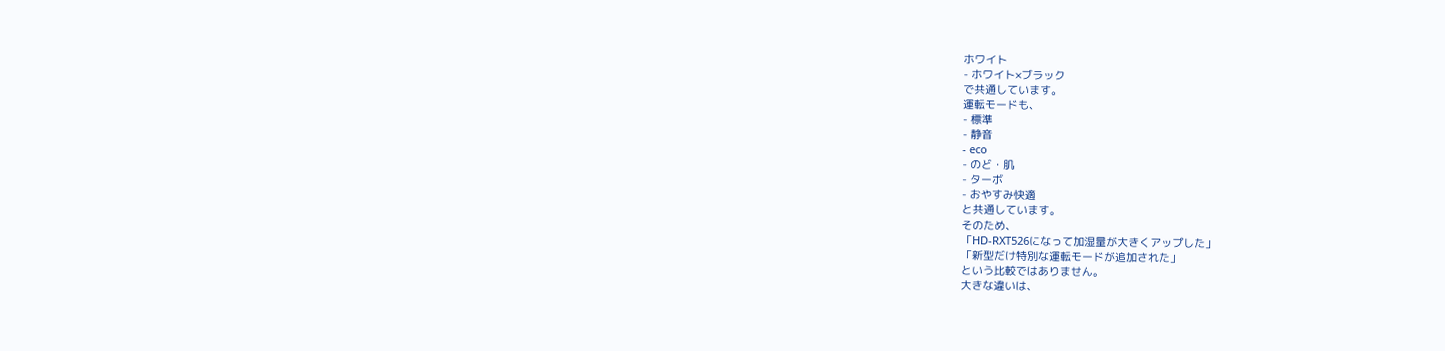ホワイト
- ホワイト×ブラック
で共通しています。
運転モードも、
- 標準
- 静音
- eco
- のど・肌
- ターボ
- おやすみ快適
と共通しています。
そのため、
「HD-RXT526になって加湿量が大きくアップした」
「新型だけ特別な運転モードが追加された」
という比較ではありません。
大きな違いは、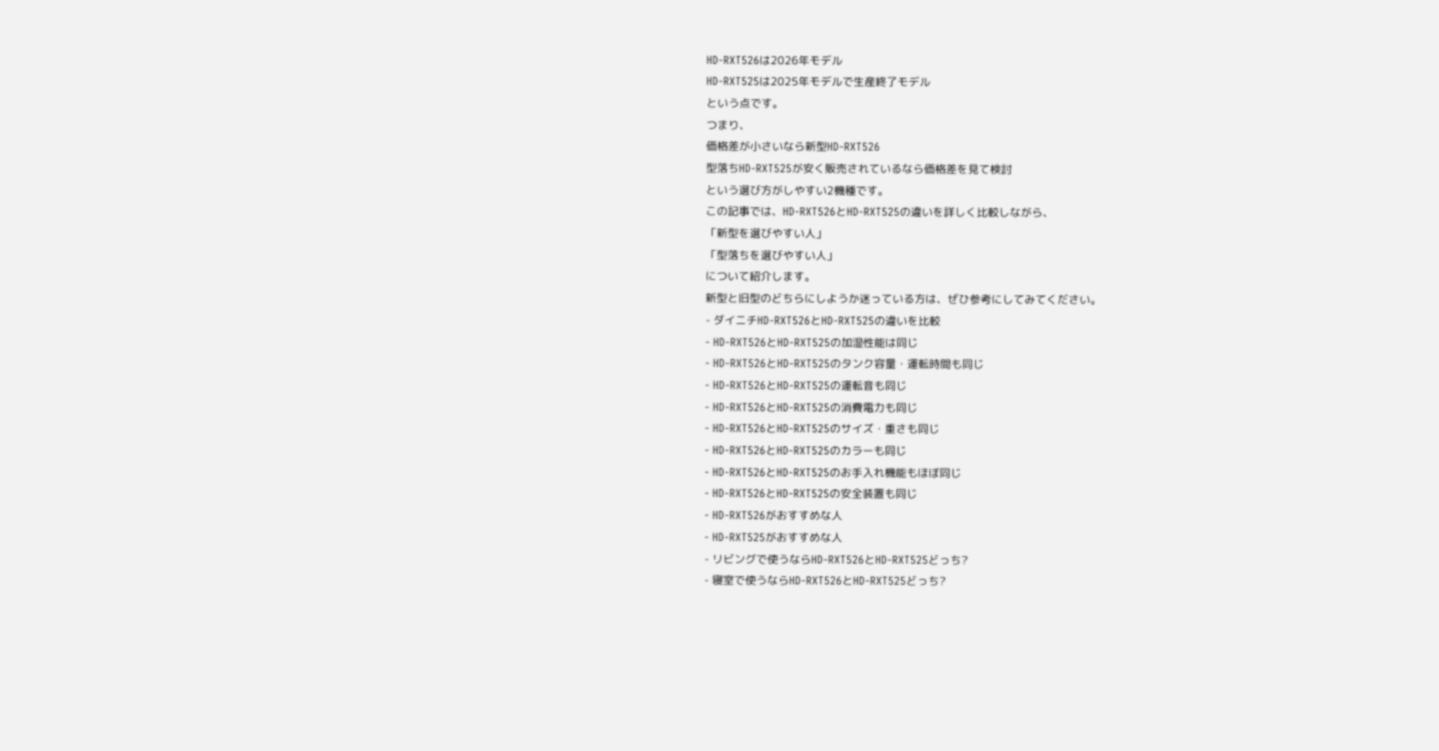HD-RXT526は2026年モデル
HD-RXT525は2025年モデルで生産終了モデル
という点です。
つまり、
価格差が小さいなら新型HD-RXT526
型落ちHD-RXT525が安く販売されているなら価格差を見て検討
という選び方がしやすい2機種です。
この記事では、HD-RXT526とHD-RXT525の違いを詳しく比較しながら、
「新型を選びやすい人」
「型落ちを選びやすい人」
について紹介します。
新型と旧型のどちらにしようか迷っている方は、ぜひ参考にしてみてください。
- ダイニチHD-RXT526とHD-RXT525の違いを比較
- HD-RXT526とHD-RXT525の加湿性能は同じ
- HD-RXT526とHD-RXT525のタンク容量・運転時間も同じ
- HD-RXT526とHD-RXT525の運転音も同じ
- HD-RXT526とHD-RXT525の消費電力も同じ
- HD-RXT526とHD-RXT525のサイズ・重さも同じ
- HD-RXT526とHD-RXT525のカラーも同じ
- HD-RXT526とHD-RXT525のお手入れ機能もほぼ同じ
- HD-RXT526とHD-RXT525の安全装置も同じ
- HD-RXT526がおすすめな人
- HD-RXT525がおすすめな人
- リビングで使うならHD-RXT526とHD-RXT525どっち?
- 寝室で使うならHD-RXT526とHD-RXT525どっち?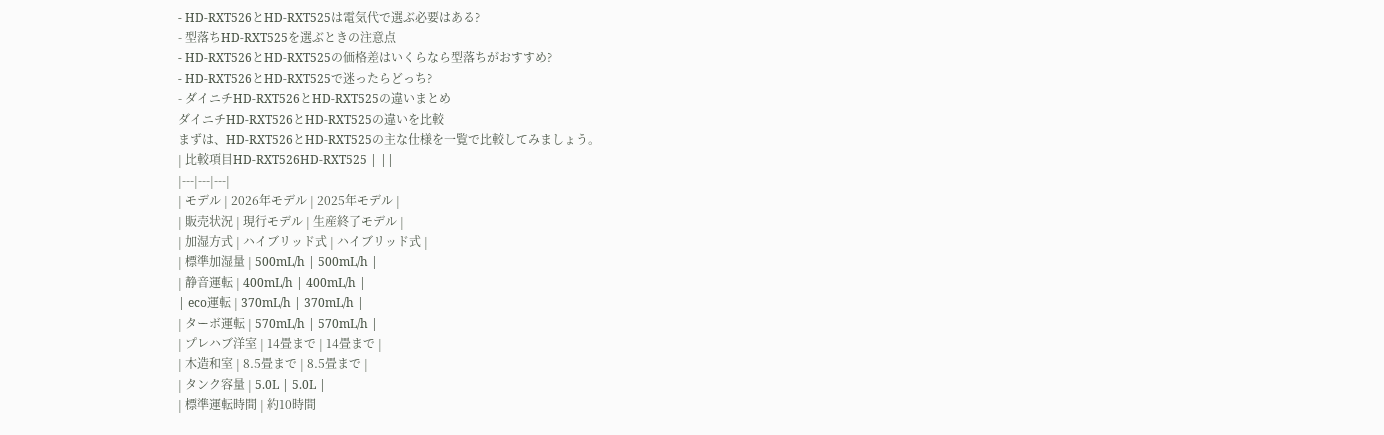- HD-RXT526とHD-RXT525は電気代で選ぶ必要はある?
- 型落ちHD-RXT525を選ぶときの注意点
- HD-RXT526とHD-RXT525の価格差はいくらなら型落ちがおすすめ?
- HD-RXT526とHD-RXT525で迷ったらどっち?
- ダイニチHD-RXT526とHD-RXT525の違いまとめ
ダイニチHD-RXT526とHD-RXT525の違いを比較
まずは、HD-RXT526とHD-RXT525の主な仕様を一覧で比較してみましょう。
| 比較項目HD-RXT526HD-RXT525 | ||
|---|---|---|
| モデル | 2026年モデル | 2025年モデル |
| 販売状況 | 現行モデル | 生産終了モデル |
| 加湿方式 | ハイブリッド式 | ハイブリッド式 |
| 標準加湿量 | 500mL/h | 500mL/h |
| 静音運転 | 400mL/h | 400mL/h |
| eco運転 | 370mL/h | 370mL/h |
| ターボ運転 | 570mL/h | 570mL/h |
| プレハブ洋室 | 14畳まで | 14畳まで |
| 木造和室 | 8.5畳まで | 8.5畳まで |
| タンク容量 | 5.0L | 5.0L |
| 標準運転時間 | 約10時間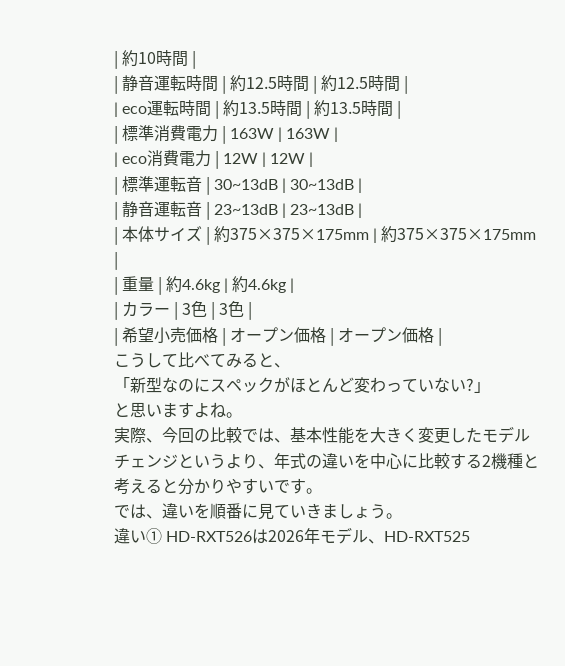| 約10時間 |
| 静音運転時間 | 約12.5時間 | 約12.5時間 |
| eco運転時間 | 約13.5時間 | 約13.5時間 |
| 標準消費電力 | 163W | 163W |
| eco消費電力 | 12W | 12W |
| 標準運転音 | 30~13dB | 30~13dB |
| 静音運転音 | 23~13dB | 23~13dB |
| 本体サイズ | 約375×375×175mm | 約375×375×175mm |
| 重量 | 約4.6kg | 約4.6kg |
| カラー | 3色 | 3色 |
| 希望小売価格 | オープン価格 | オープン価格 |
こうして比べてみると、
「新型なのにスペックがほとんど変わっていない?」
と思いますよね。
実際、今回の比較では、基本性能を大きく変更したモデルチェンジというより、年式の違いを中心に比較する2機種と考えると分かりやすいです。
では、違いを順番に見ていきましょう。
違い① HD-RXT526は2026年モデル、HD-RXT525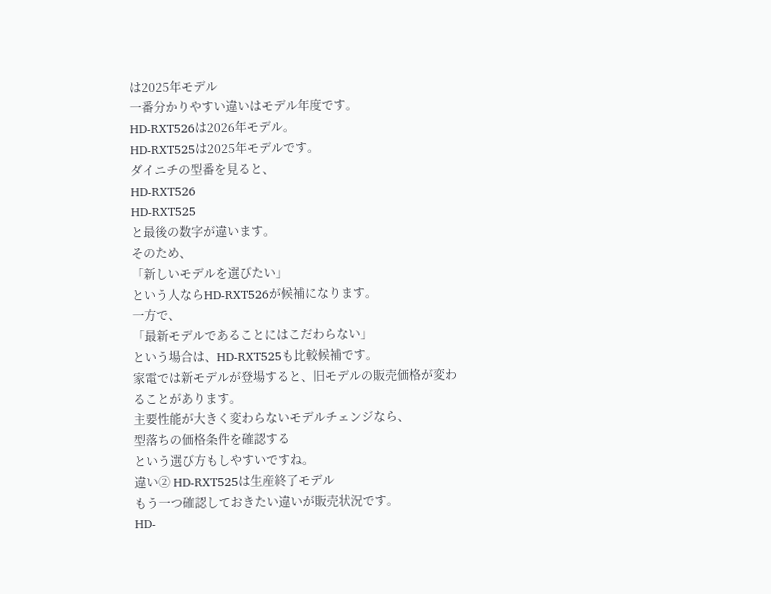は2025年モデル
一番分かりやすい違いはモデル年度です。
HD-RXT526は2026年モデル。
HD-RXT525は2025年モデルです。
ダイニチの型番を見ると、
HD-RXT526
HD-RXT525
と最後の数字が違います。
そのため、
「新しいモデルを選びたい」
という人ならHD-RXT526が候補になります。
一方で、
「最新モデルであることにはこだわらない」
という場合は、HD-RXT525も比較候補です。
家電では新モデルが登場すると、旧モデルの販売価格が変わることがあります。
主要性能が大きく変わらないモデルチェンジなら、
型落ちの価格条件を確認する
という選び方もしやすいですね。
違い② HD-RXT525は生産終了モデル
もう一つ確認しておきたい違いが販売状況です。
HD-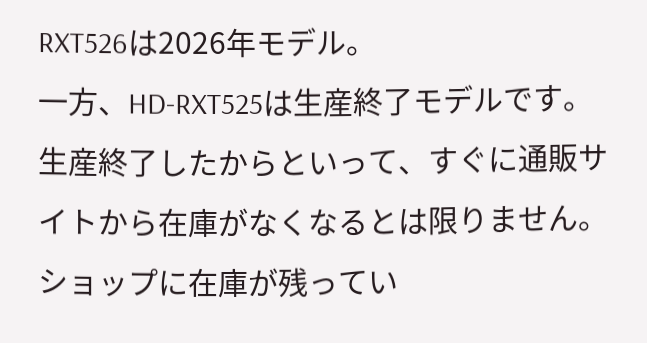RXT526は2026年モデル。
一方、HD-RXT525は生産終了モデルです。
生産終了したからといって、すぐに通販サイトから在庫がなくなるとは限りません。
ショップに在庫が残ってい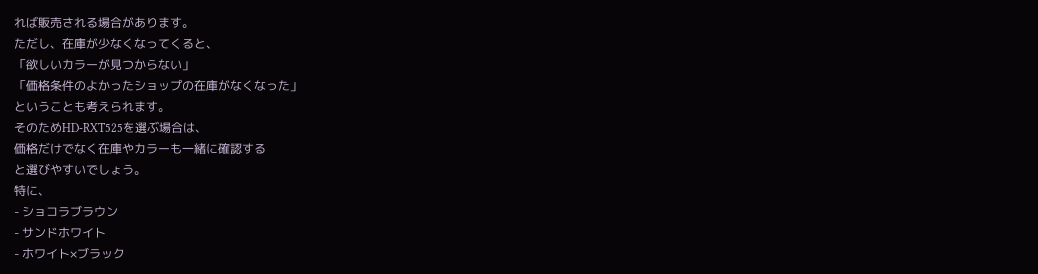れば販売される場合があります。
ただし、在庫が少なくなってくると、
「欲しいカラーが見つからない」
「価格条件のよかったショップの在庫がなくなった」
ということも考えられます。
そのためHD-RXT525を選ぶ場合は、
価格だけでなく在庫やカラーも一緒に確認する
と選びやすいでしょう。
特に、
- ショコラブラウン
- サンドホワイト
- ホワイト×ブラック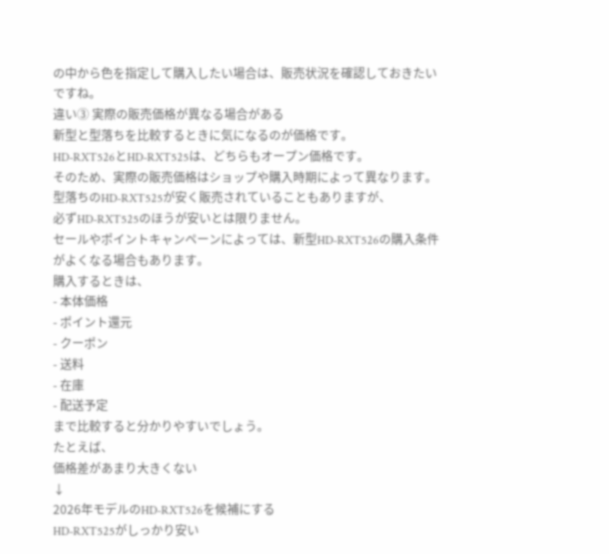の中から色を指定して購入したい場合は、販売状況を確認しておきたいですね。
違い③ 実際の販売価格が異なる場合がある
新型と型落ちを比較するときに気になるのが価格です。
HD-RXT526とHD-RXT525は、どちらもオープン価格です。
そのため、実際の販売価格はショップや購入時期によって異なります。
型落ちのHD-RXT525が安く販売されていることもありますが、
必ずHD-RXT525のほうが安いとは限りません。
セールやポイントキャンペーンによっては、新型HD-RXT526の購入条件がよくなる場合もあります。
購入するときは、
- 本体価格
- ポイント還元
- クーポン
- 送料
- 在庫
- 配送予定
まで比較すると分かりやすいでしょう。
たとえば、
価格差があまり大きくない
↓
2026年モデルのHD-RXT526を候補にする
HD-RXT525がしっかり安い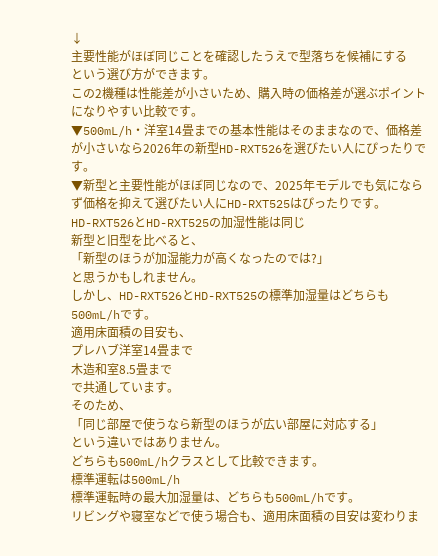↓
主要性能がほぼ同じことを確認したうえで型落ちを候補にする
という選び方ができます。
この2機種は性能差が小さいため、購入時の価格差が選ぶポイントになりやすい比較です。
▼500mL/h・洋室14畳までの基本性能はそのままなので、価格差が小さいなら2026年の新型HD-RXT526を選びたい人にぴったりです。
▼新型と主要性能がほぼ同じなので、2025年モデルでも気にならず価格を抑えて選びたい人にHD-RXT525はぴったりです。
HD-RXT526とHD-RXT525の加湿性能は同じ
新型と旧型を比べると、
「新型のほうが加湿能力が高くなったのでは?」
と思うかもしれません。
しかし、HD-RXT526とHD-RXT525の標準加湿量はどちらも500mL/hです。
適用床面積の目安も、
プレハブ洋室14畳まで
木造和室8.5畳まで
で共通しています。
そのため、
「同じ部屋で使うなら新型のほうが広い部屋に対応する」
という違いではありません。
どちらも500mL/hクラスとして比較できます。
標準運転は500mL/h
標準運転時の最大加湿量は、どちらも500mL/hです。
リビングや寝室などで使う場合も、適用床面積の目安は変わりま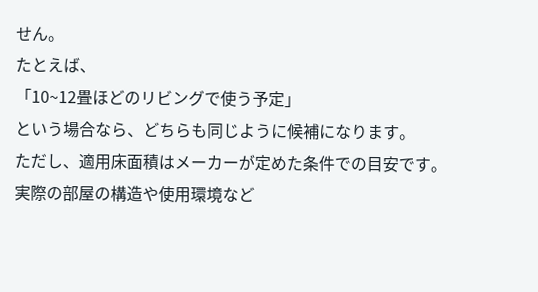せん。
たとえば、
「10~12畳ほどのリビングで使う予定」
という場合なら、どちらも同じように候補になります。
ただし、適用床面積はメーカーが定めた条件での目安です。
実際の部屋の構造や使用環境など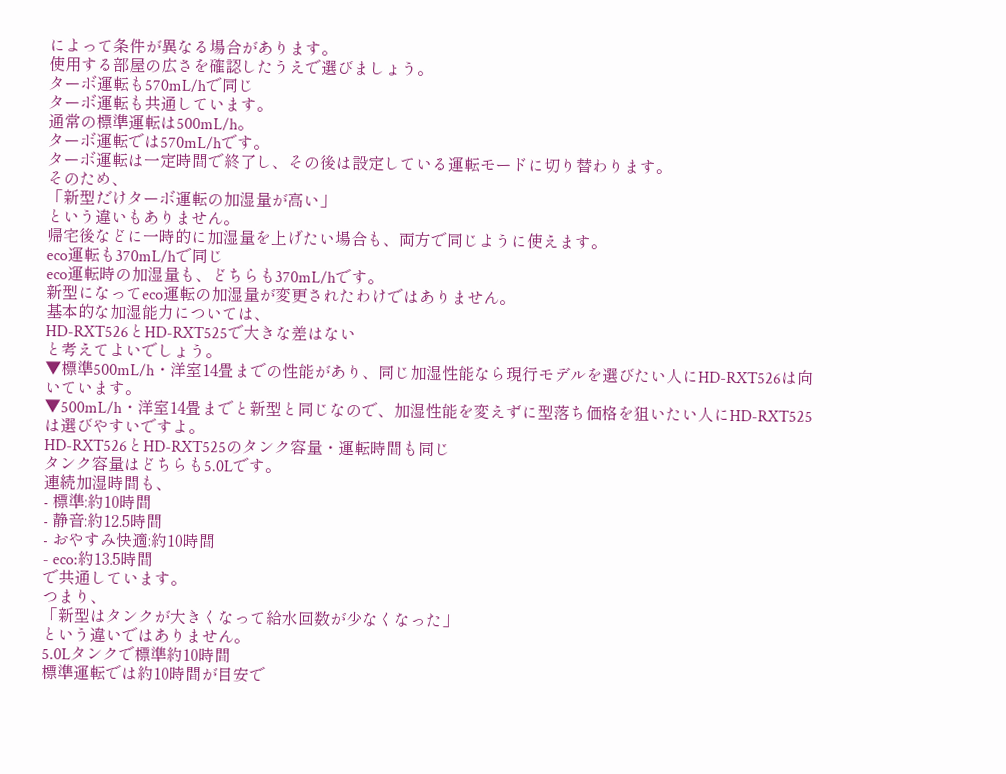によって条件が異なる場合があります。
使用する部屋の広さを確認したうえで選びましょう。
ターボ運転も570mL/hで同じ
ターボ運転も共通しています。
通常の標準運転は500mL/h。
ターボ運転では570mL/hです。
ターボ運転は一定時間で終了し、その後は設定している運転モードに切り替わります。
そのため、
「新型だけターボ運転の加湿量が高い」
という違いもありません。
帰宅後などに一時的に加湿量を上げたい場合も、両方で同じように使えます。
eco運転も370mL/hで同じ
eco運転時の加湿量も、どちらも370mL/hです。
新型になってeco運転の加湿量が変更されたわけではありません。
基本的な加湿能力については、
HD-RXT526とHD-RXT525で大きな差はない
と考えてよいでしょう。
▼標準500mL/h・洋室14畳までの性能があり、同じ加湿性能なら現行モデルを選びたい人にHD-RXT526は向いています。
▼500mL/h・洋室14畳までと新型と同じなので、加湿性能を変えずに型落ち価格を狙いたい人にHD-RXT525は選びやすいですよ。
HD-RXT526とHD-RXT525のタンク容量・運転時間も同じ
タンク容量はどちらも5.0Lです。
連続加湿時間も、
- 標準:約10時間
- 静音:約12.5時間
- おやすみ快適:約10時間
- eco:約13.5時間
で共通しています。
つまり、
「新型はタンクが大きくなって給水回数が少なくなった」
という違いではありません。
5.0Lタンクで標準約10時間
標準運転では約10時間が目安で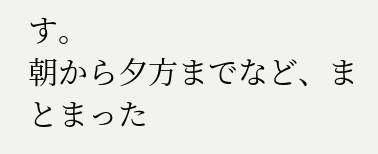す。
朝から夕方までなど、まとまった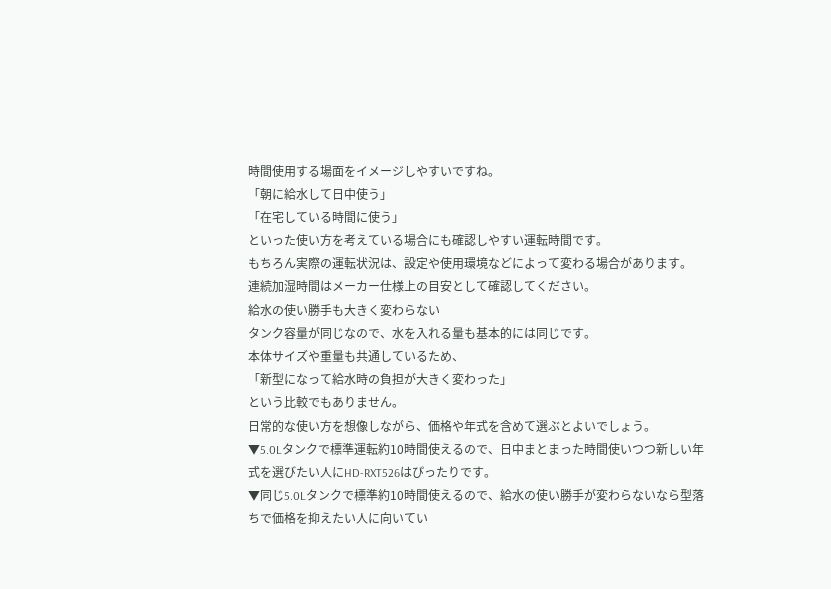時間使用する場面をイメージしやすいですね。
「朝に給水して日中使う」
「在宅している時間に使う」
といった使い方を考えている場合にも確認しやすい運転時間です。
もちろん実際の運転状況は、設定や使用環境などによって変わる場合があります。
連続加湿時間はメーカー仕様上の目安として確認してください。
給水の使い勝手も大きく変わらない
タンク容量が同じなので、水を入れる量も基本的には同じです。
本体サイズや重量も共通しているため、
「新型になって給水時の負担が大きく変わった」
という比較でもありません。
日常的な使い方を想像しながら、価格や年式を含めて選ぶとよいでしょう。
▼5.0Lタンクで標準運転約10時間使えるので、日中まとまった時間使いつつ新しい年式を選びたい人にHD-RXT526はぴったりです。
▼同じ5.0Lタンクで標準約10時間使えるので、給水の使い勝手が変わらないなら型落ちで価格を抑えたい人に向いてい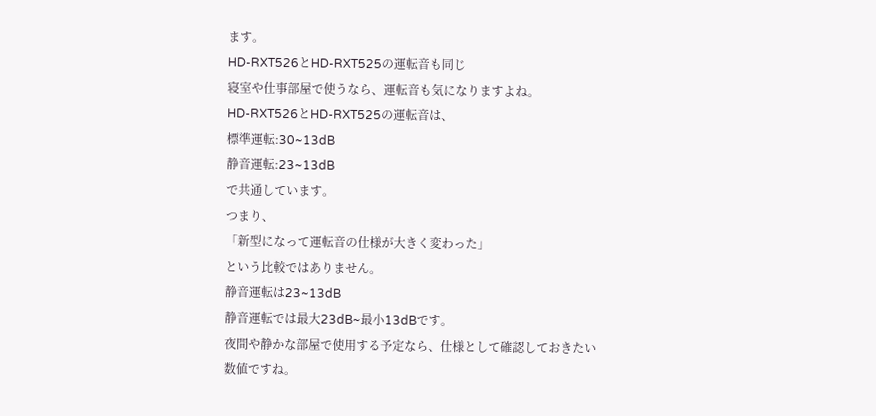ます。
HD-RXT526とHD-RXT525の運転音も同じ
寝室や仕事部屋で使うなら、運転音も気になりますよね。
HD-RXT526とHD-RXT525の運転音は、
標準運転:30~13dB
静音運転:23~13dB
で共通しています。
つまり、
「新型になって運転音の仕様が大きく変わった」
という比較ではありません。
静音運転は23~13dB
静音運転では最大23dB~最小13dBです。
夜間や静かな部屋で使用する予定なら、仕様として確認しておきたい数値ですね。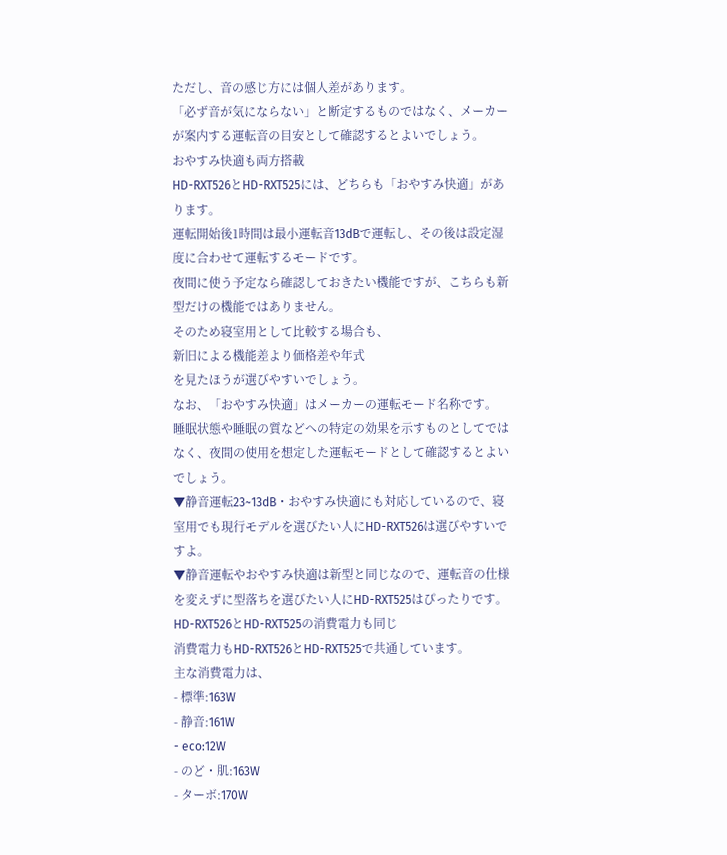ただし、音の感じ方には個人差があります。
「必ず音が気にならない」と断定するものではなく、メーカーが案内する運転音の目安として確認するとよいでしょう。
おやすみ快適も両方搭載
HD-RXT526とHD-RXT525には、どちらも「おやすみ快適」があります。
運転開始後1時間は最小運転音13dBで運転し、その後は設定湿度に合わせて運転するモードです。
夜間に使う予定なら確認しておきたい機能ですが、こちらも新型だけの機能ではありません。
そのため寝室用として比較する場合も、
新旧による機能差より価格差や年式
を見たほうが選びやすいでしょう。
なお、「おやすみ快適」はメーカーの運転モード名称です。
睡眠状態や睡眠の質などへの特定の効果を示すものとしてではなく、夜間の使用を想定した運転モードとして確認するとよいでしょう。
▼静音運転23~13dB・おやすみ快適にも対応しているので、寝室用でも現行モデルを選びたい人にHD-RXT526は選びやすいですよ。
▼静音運転やおやすみ快適は新型と同じなので、運転音の仕様を変えずに型落ちを選びたい人にHD-RXT525はぴったりです。
HD-RXT526とHD-RXT525の消費電力も同じ
消費電力もHD-RXT526とHD-RXT525で共通しています。
主な消費電力は、
- 標準:163W
- 静音:161W
- eco:12W
- のど・肌:163W
- ターボ:170W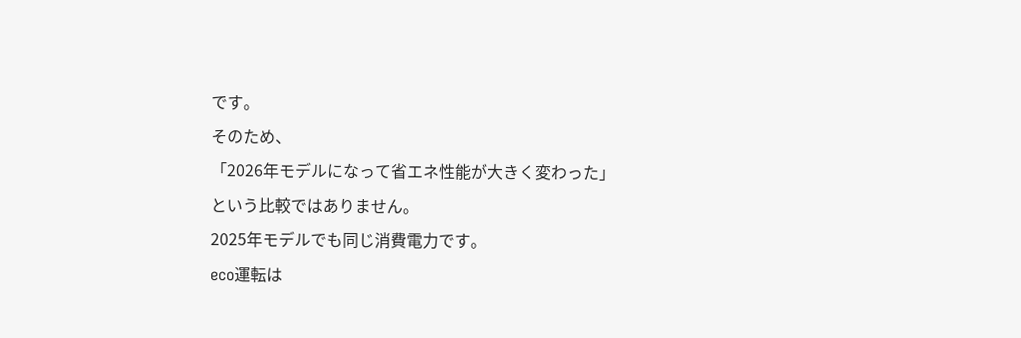です。
そのため、
「2026年モデルになって省エネ性能が大きく変わった」
という比較ではありません。
2025年モデルでも同じ消費電力です。
eco運転は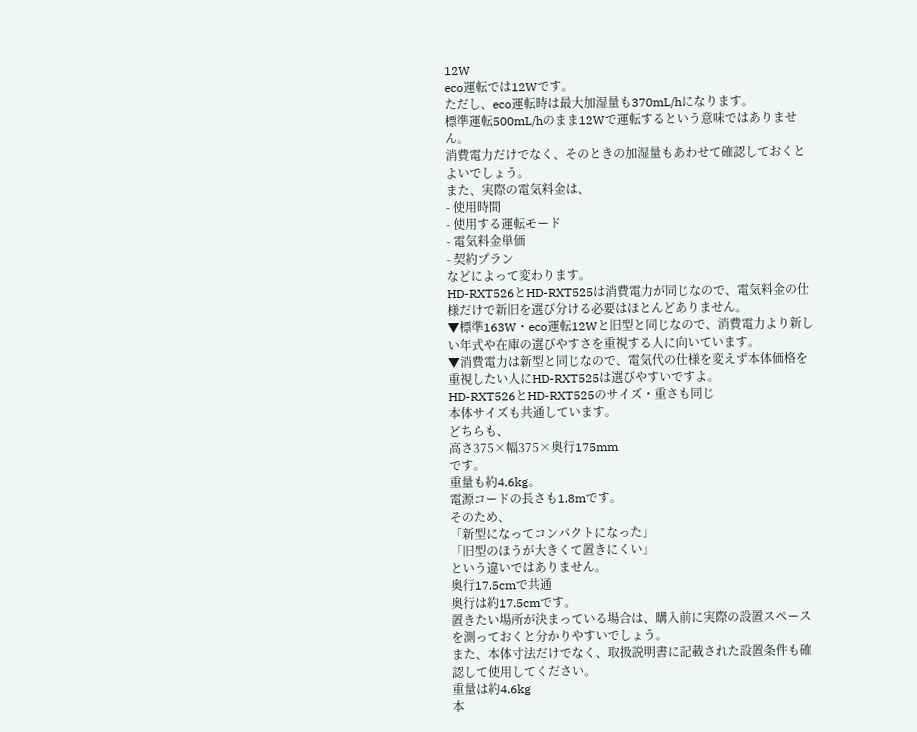12W
eco運転では12Wです。
ただし、eco運転時は最大加湿量も370mL/hになります。
標準運転500mL/hのまま12Wで運転するという意味ではありません。
消費電力だけでなく、そのときの加湿量もあわせて確認しておくとよいでしょう。
また、実際の電気料金は、
- 使用時間
- 使用する運転モード
- 電気料金単価
- 契約プラン
などによって変わります。
HD-RXT526とHD-RXT525は消費電力が同じなので、電気料金の仕様だけで新旧を選び分ける必要はほとんどありません。
▼標準163W・eco運転12Wと旧型と同じなので、消費電力より新しい年式や在庫の選びやすさを重視する人に向いています。
▼消費電力は新型と同じなので、電気代の仕様を変えず本体価格を重視したい人にHD-RXT525は選びやすいですよ。
HD-RXT526とHD-RXT525のサイズ・重さも同じ
本体サイズも共通しています。
どちらも、
高さ375×幅375×奥行175mm
です。
重量も約4.6kg。
電源コードの長さも1.8mです。
そのため、
「新型になってコンパクトになった」
「旧型のほうが大きくて置きにくい」
という違いではありません。
奥行17.5cmで共通
奥行は約17.5cmです。
置きたい場所が決まっている場合は、購入前に実際の設置スペースを測っておくと分かりやすいでしょう。
また、本体寸法だけでなく、取扱説明書に記載された設置条件も確認して使用してください。
重量は約4.6kg
本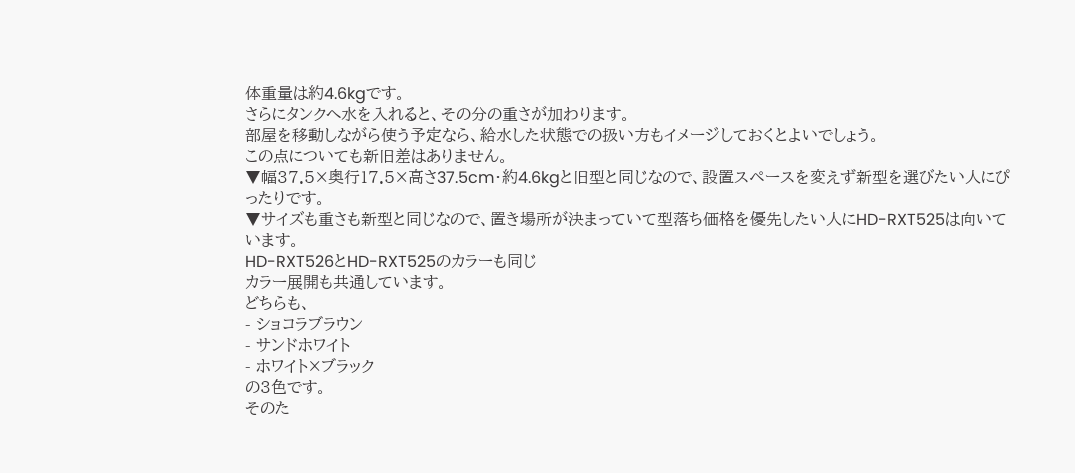体重量は約4.6kgです。
さらにタンクへ水を入れると、その分の重さが加わります。
部屋を移動しながら使う予定なら、給水した状態での扱い方もイメージしておくとよいでしょう。
この点についても新旧差はありません。
▼幅37.5×奥行17.5×高さ37.5cm・約4.6kgと旧型と同じなので、設置スペースを変えず新型を選びたい人にぴったりです。
▼サイズも重さも新型と同じなので、置き場所が決まっていて型落ち価格を優先したい人にHD-RXT525は向いています。
HD-RXT526とHD-RXT525のカラーも同じ
カラー展開も共通しています。
どちらも、
- ショコラブラウン
- サンドホワイト
- ホワイト×ブラック
の3色です。
そのた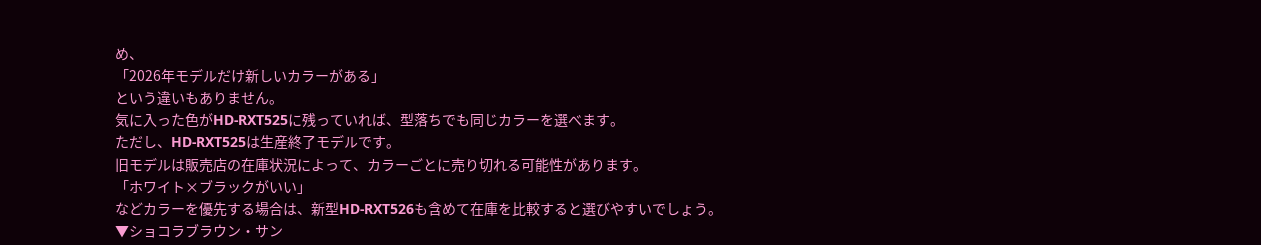め、
「2026年モデルだけ新しいカラーがある」
という違いもありません。
気に入った色がHD-RXT525に残っていれば、型落ちでも同じカラーを選べます。
ただし、HD-RXT525は生産終了モデルです。
旧モデルは販売店の在庫状況によって、カラーごとに売り切れる可能性があります。
「ホワイト×ブラックがいい」
などカラーを優先する場合は、新型HD-RXT526も含めて在庫を比較すると選びやすいでしょう。
▼ショコラブラウン・サン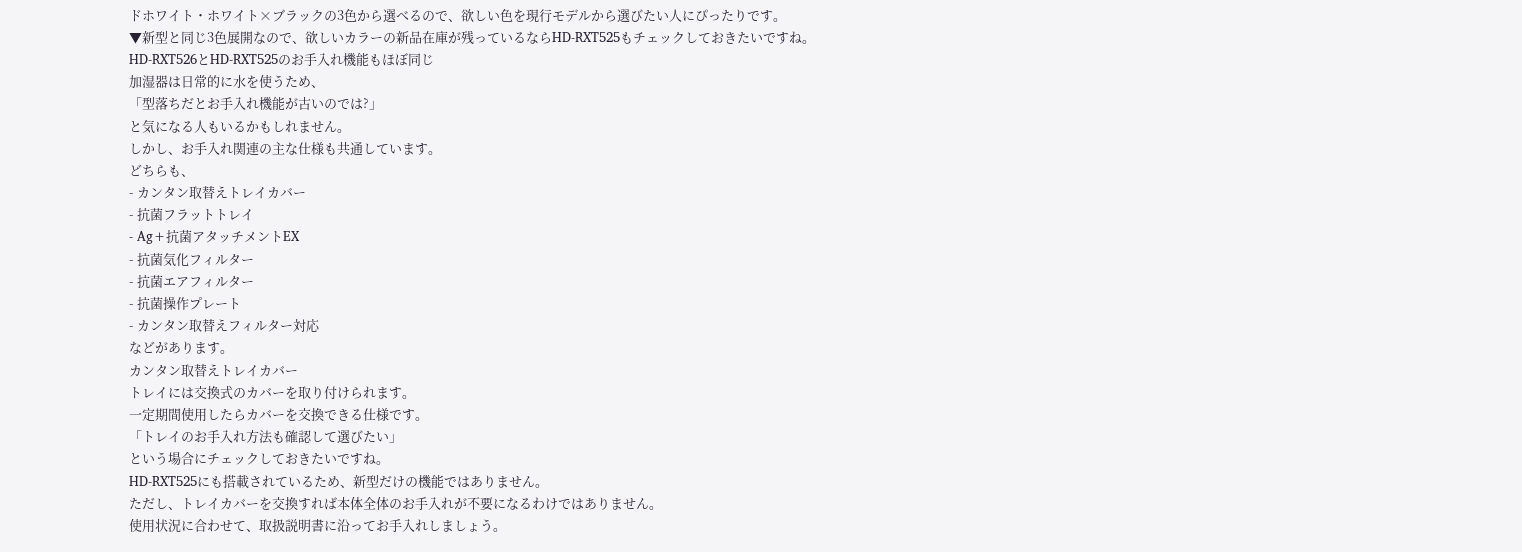ドホワイト・ホワイト×ブラックの3色から選べるので、欲しい色を現行モデルから選びたい人にぴったりです。
▼新型と同じ3色展開なので、欲しいカラーの新品在庫が残っているならHD-RXT525もチェックしておきたいですね。
HD-RXT526とHD-RXT525のお手入れ機能もほぼ同じ
加湿器は日常的に水を使うため、
「型落ちだとお手入れ機能が古いのでは?」
と気になる人もいるかもしれません。
しかし、お手入れ関連の主な仕様も共通しています。
どちらも、
- カンタン取替えトレイカバー
- 抗菌フラットトレイ
- Ag+抗菌アタッチメントEX
- 抗菌気化フィルター
- 抗菌エアフィルター
- 抗菌操作プレート
- カンタン取替えフィルター対応
などがあります。
カンタン取替えトレイカバー
トレイには交換式のカバーを取り付けられます。
一定期間使用したらカバーを交換できる仕様です。
「トレイのお手入れ方法も確認して選びたい」
という場合にチェックしておきたいですね。
HD-RXT525にも搭載されているため、新型だけの機能ではありません。
ただし、トレイカバーを交換すれば本体全体のお手入れが不要になるわけではありません。
使用状況に合わせて、取扱説明書に沿ってお手入れしましょう。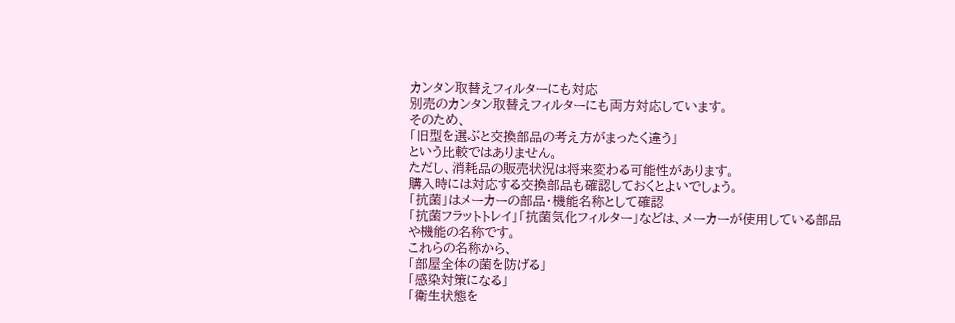カンタン取替えフィルターにも対応
別売のカンタン取替えフィルターにも両方対応しています。
そのため、
「旧型を選ぶと交換部品の考え方がまったく違う」
という比較ではありません。
ただし、消耗品の販売状況は将来変わる可能性があります。
購入時には対応する交換部品も確認しておくとよいでしょう。
「抗菌」はメーカーの部品・機能名称として確認
「抗菌フラットトレイ」「抗菌気化フィルター」などは、メーカーが使用している部品や機能の名称です。
これらの名称から、
「部屋全体の菌を防げる」
「感染対策になる」
「衛生状態を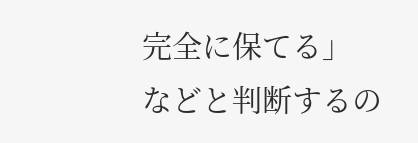完全に保てる」
などと判断するの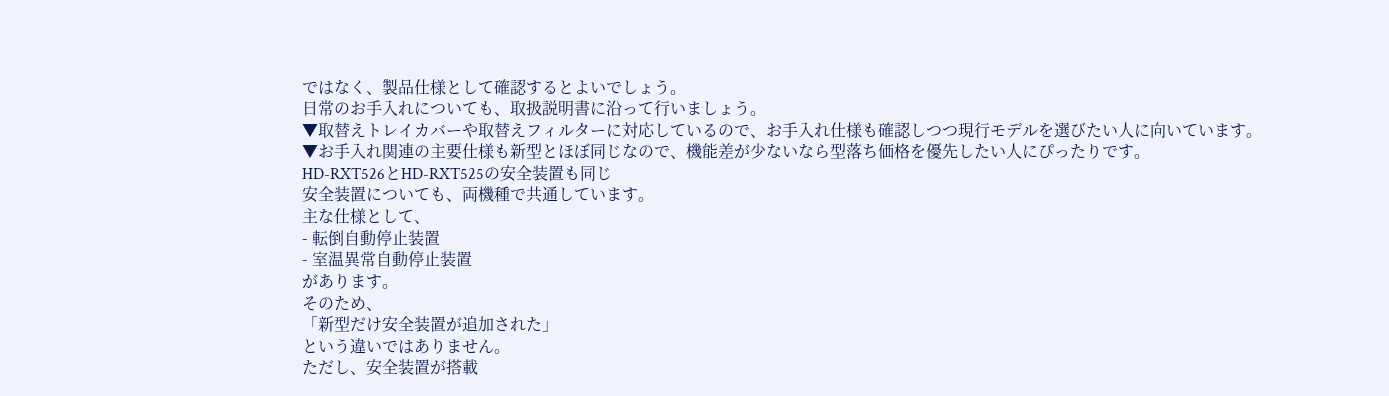ではなく、製品仕様として確認するとよいでしょう。
日常のお手入れについても、取扱説明書に沿って行いましょう。
▼取替えトレイカバーや取替えフィルターに対応しているので、お手入れ仕様も確認しつつ現行モデルを選びたい人に向いています。
▼お手入れ関連の主要仕様も新型とほぼ同じなので、機能差が少ないなら型落ち価格を優先したい人にぴったりです。
HD-RXT526とHD-RXT525の安全装置も同じ
安全装置についても、両機種で共通しています。
主な仕様として、
- 転倒自動停止装置
- 室温異常自動停止装置
があります。
そのため、
「新型だけ安全装置が追加された」
という違いではありません。
ただし、安全装置が搭載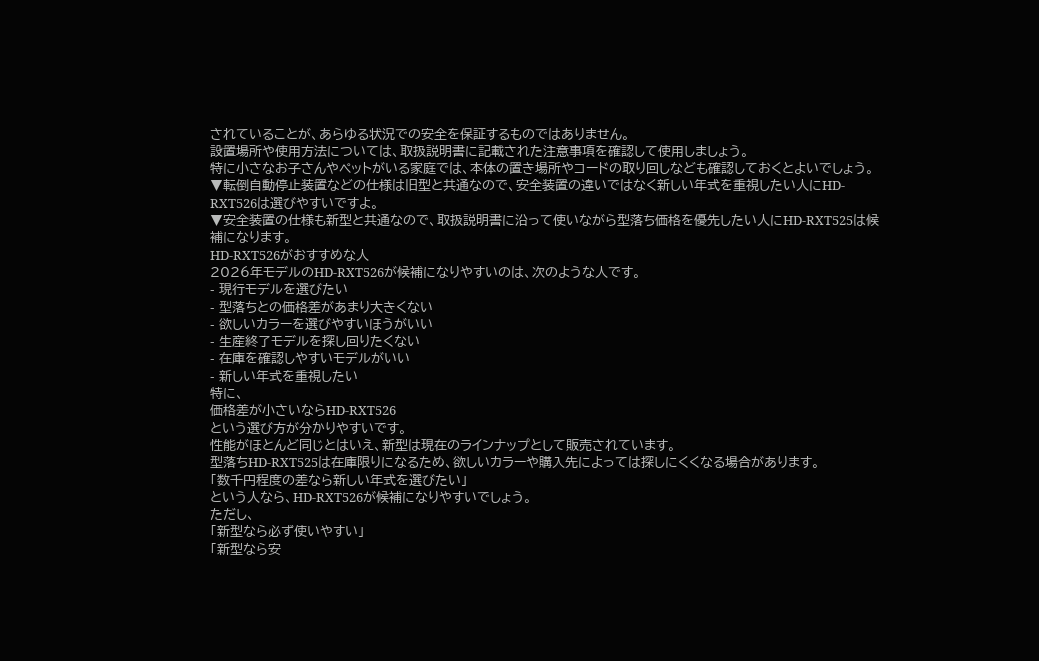されていることが、あらゆる状況での安全を保証するものではありません。
設置場所や使用方法については、取扱説明書に記載された注意事項を確認して使用しましょう。
特に小さなお子さんやペットがいる家庭では、本体の置き場所やコードの取り回しなども確認しておくとよいでしょう。
▼転倒自動停止装置などの仕様は旧型と共通なので、安全装置の違いではなく新しい年式を重視したい人にHD-RXT526は選びやすいですよ。
▼安全装置の仕様も新型と共通なので、取扱説明書に沿って使いながら型落ち価格を優先したい人にHD-RXT525は候補になります。
HD-RXT526がおすすめな人
2026年モデルのHD-RXT526が候補になりやすいのは、次のような人です。
- 現行モデルを選びたい
- 型落ちとの価格差があまり大きくない
- 欲しいカラーを選びやすいほうがいい
- 生産終了モデルを探し回りたくない
- 在庫を確認しやすいモデルがいい
- 新しい年式を重視したい
特に、
価格差が小さいならHD-RXT526
という選び方が分かりやすいです。
性能がほとんど同じとはいえ、新型は現在のラインナップとして販売されています。
型落ちHD-RXT525は在庫限りになるため、欲しいカラーや購入先によっては探しにくくなる場合があります。
「数千円程度の差なら新しい年式を選びたい」
という人なら、HD-RXT526が候補になりやすいでしょう。
ただし、
「新型なら必ず使いやすい」
「新型なら安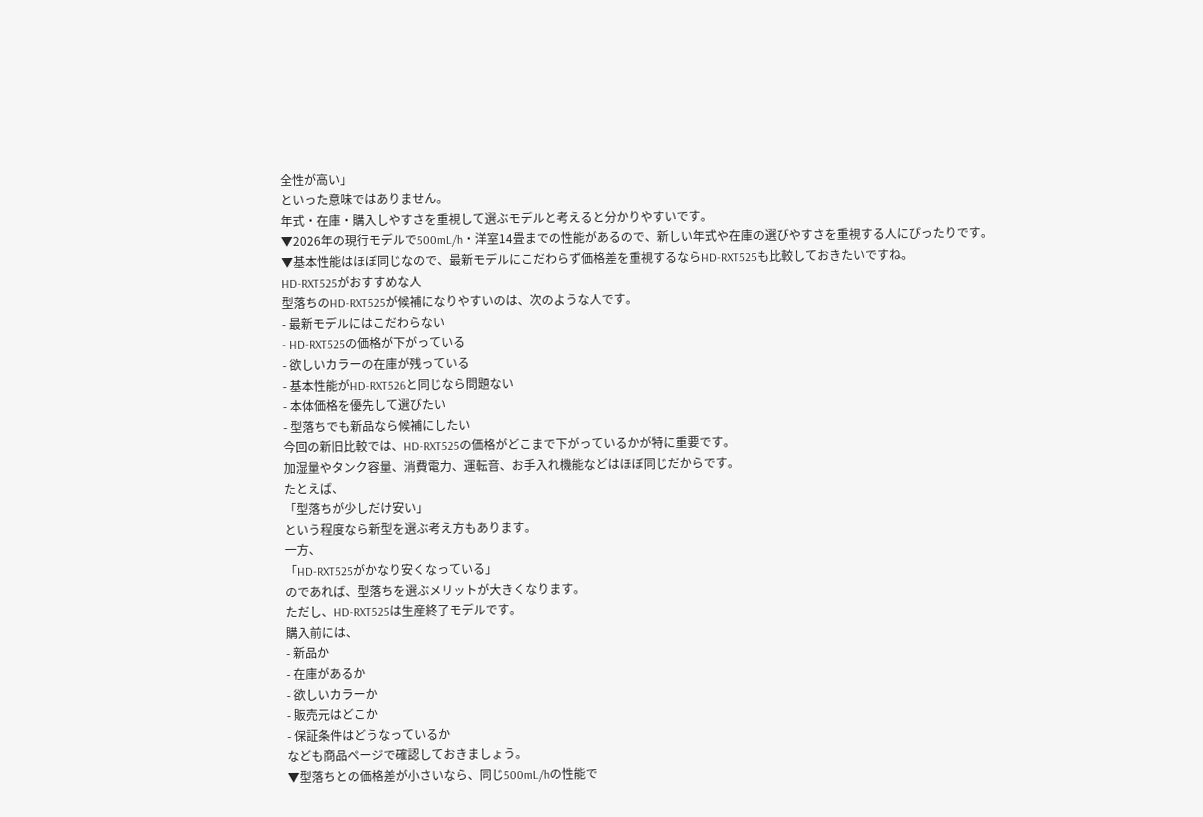全性が高い」
といった意味ではありません。
年式・在庫・購入しやすさを重視して選ぶモデルと考えると分かりやすいです。
▼2026年の現行モデルで500mL/h・洋室14畳までの性能があるので、新しい年式や在庫の選びやすさを重視する人にぴったりです。
▼基本性能はほぼ同じなので、最新モデルにこだわらず価格差を重視するならHD-RXT525も比較しておきたいですね。
HD-RXT525がおすすめな人
型落ちのHD-RXT525が候補になりやすいのは、次のような人です。
- 最新モデルにはこだわらない
- HD-RXT525の価格が下がっている
- 欲しいカラーの在庫が残っている
- 基本性能がHD-RXT526と同じなら問題ない
- 本体価格を優先して選びたい
- 型落ちでも新品なら候補にしたい
今回の新旧比較では、HD-RXT525の価格がどこまで下がっているかが特に重要です。
加湿量やタンク容量、消費電力、運転音、お手入れ機能などはほぼ同じだからです。
たとえば、
「型落ちが少しだけ安い」
という程度なら新型を選ぶ考え方もあります。
一方、
「HD-RXT525がかなり安くなっている」
のであれば、型落ちを選ぶメリットが大きくなります。
ただし、HD-RXT525は生産終了モデルです。
購入前には、
- 新品か
- 在庫があるか
- 欲しいカラーか
- 販売元はどこか
- 保証条件はどうなっているか
なども商品ページで確認しておきましょう。
▼型落ちとの価格差が小さいなら、同じ500mL/hの性能で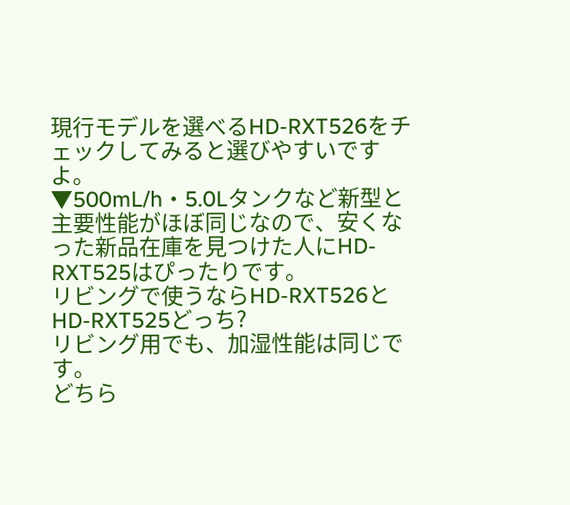現行モデルを選べるHD-RXT526をチェックしてみると選びやすいですよ。
▼500mL/h・5.0Lタンクなど新型と主要性能がほぼ同じなので、安くなった新品在庫を見つけた人にHD-RXT525はぴったりです。
リビングで使うならHD-RXT526とHD-RXT525どっち?
リビング用でも、加湿性能は同じです。
どちら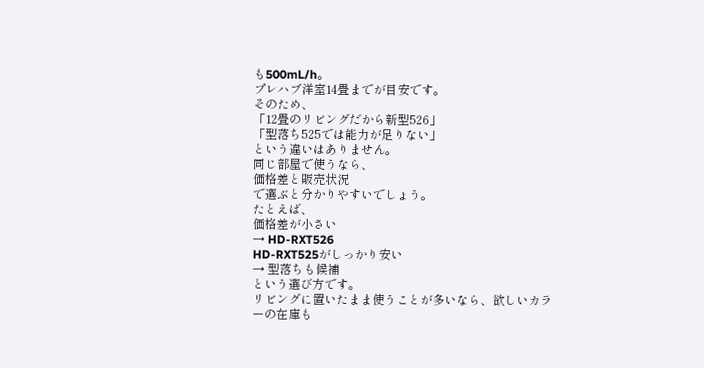も500mL/h。
プレハブ洋室14畳までが目安です。
そのため、
「12畳のリビングだから新型526」
「型落ち525では能力が足りない」
という違いはありません。
同じ部屋で使うなら、
価格差と販売状況
で選ぶと分かりやすいでしょう。
たとえば、
価格差が小さい
→ HD-RXT526
HD-RXT525がしっかり安い
→ 型落ちも候補
という選び方です。
リビングに置いたまま使うことが多いなら、欲しいカラーの在庫も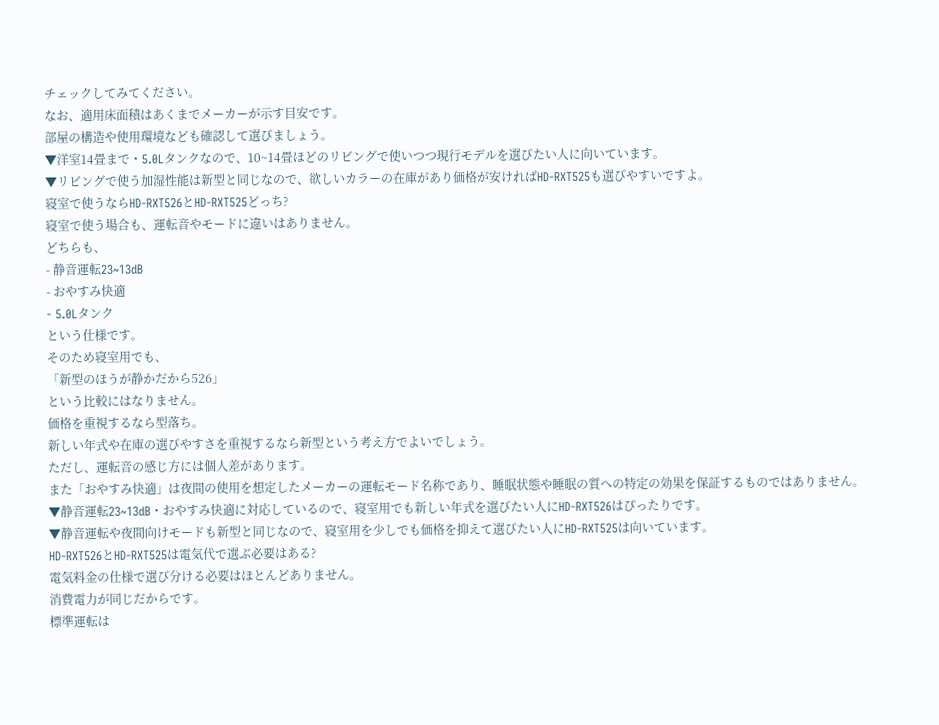チェックしてみてください。
なお、適用床面積はあくまでメーカーが示す目安です。
部屋の構造や使用環境なども確認して選びましょう。
▼洋室14畳まで・5.0Lタンクなので、10~14畳ほどのリビングで使いつつ現行モデルを選びたい人に向いています。
▼リビングで使う加湿性能は新型と同じなので、欲しいカラーの在庫があり価格が安ければHD-RXT525も選びやすいですよ。
寝室で使うならHD-RXT526とHD-RXT525どっち?
寝室で使う場合も、運転音やモードに違いはありません。
どちらも、
- 静音運転23~13dB
- おやすみ快適
- 5.0Lタンク
という仕様です。
そのため寝室用でも、
「新型のほうが静かだから526」
という比較にはなりません。
価格を重視するなら型落ち。
新しい年式や在庫の選びやすさを重視するなら新型という考え方でよいでしょう。
ただし、運転音の感じ方には個人差があります。
また「おやすみ快適」は夜間の使用を想定したメーカーの運転モード名称であり、睡眠状態や睡眠の質への特定の効果を保証するものではありません。
▼静音運転23~13dB・おやすみ快適に対応しているので、寝室用でも新しい年式を選びたい人にHD-RXT526はぴったりです。
▼静音運転や夜間向けモードも新型と同じなので、寝室用を少しでも価格を抑えて選びたい人にHD-RXT525は向いています。
HD-RXT526とHD-RXT525は電気代で選ぶ必要はある?
電気料金の仕様で選び分ける必要はほとんどありません。
消費電力が同じだからです。
標準運転は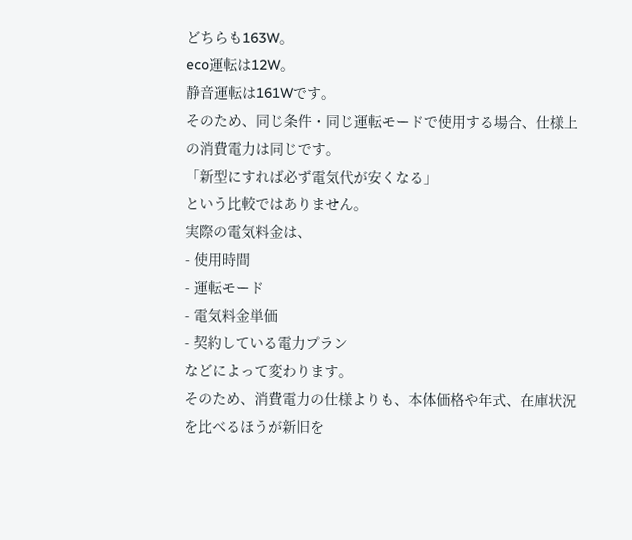どちらも163W。
eco運転は12W。
静音運転は161Wです。
そのため、同じ条件・同じ運転モードで使用する場合、仕様上の消費電力は同じです。
「新型にすれば必ず電気代が安くなる」
という比較ではありません。
実際の電気料金は、
- 使用時間
- 運転モード
- 電気料金単価
- 契約している電力プラン
などによって変わります。
そのため、消費電力の仕様よりも、本体価格や年式、在庫状況を比べるほうが新旧を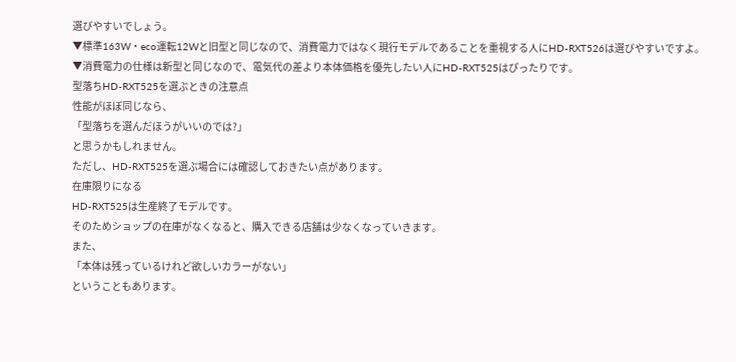選びやすいでしょう。
▼標準163W・eco運転12Wと旧型と同じなので、消費電力ではなく現行モデルであることを重視する人にHD-RXT526は選びやすいですよ。
▼消費電力の仕様は新型と同じなので、電気代の差より本体価格を優先したい人にHD-RXT525はぴったりです。
型落ちHD-RXT525を選ぶときの注意点
性能がほぼ同じなら、
「型落ちを選んだほうがいいのでは?」
と思うかもしれません。
ただし、HD-RXT525を選ぶ場合には確認しておきたい点があります。
在庫限りになる
HD-RXT525は生産終了モデルです。
そのためショップの在庫がなくなると、購入できる店舗は少なくなっていきます。
また、
「本体は残っているけれど欲しいカラーがない」
ということもあります。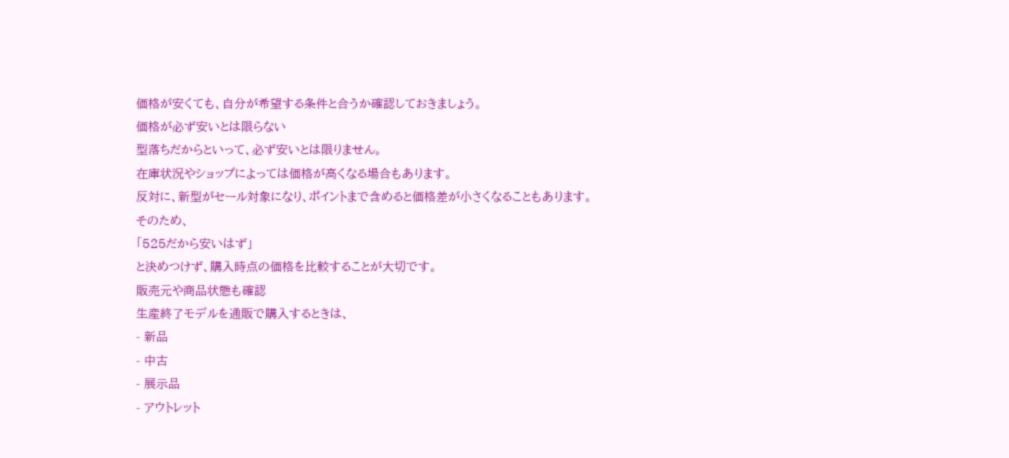価格が安くても、自分が希望する条件と合うか確認しておきましょう。
価格が必ず安いとは限らない
型落ちだからといって、必ず安いとは限りません。
在庫状況やショップによっては価格が高くなる場合もあります。
反対に、新型がセール対象になり、ポイントまで含めると価格差が小さくなることもあります。
そのため、
「525だから安いはず」
と決めつけず、購入時点の価格を比較することが大切です。
販売元や商品状態も確認
生産終了モデルを通販で購入するときは、
- 新品
- 中古
- 展示品
- アウトレット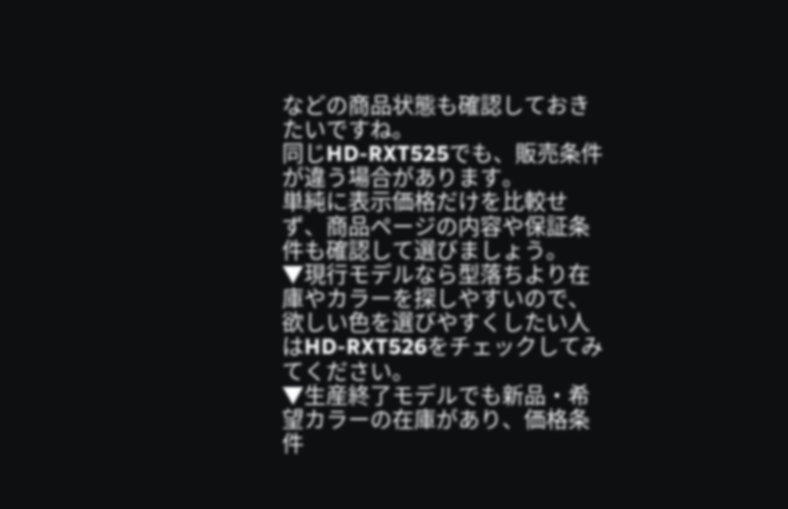などの商品状態も確認しておきたいですね。
同じHD-RXT525でも、販売条件が違う場合があります。
単純に表示価格だけを比較せず、商品ページの内容や保証条件も確認して選びましょう。
▼現行モデルなら型落ちより在庫やカラーを探しやすいので、欲しい色を選びやすくしたい人はHD-RXT526をチェックしてみてください。
▼生産終了モデルでも新品・希望カラーの在庫があり、価格条件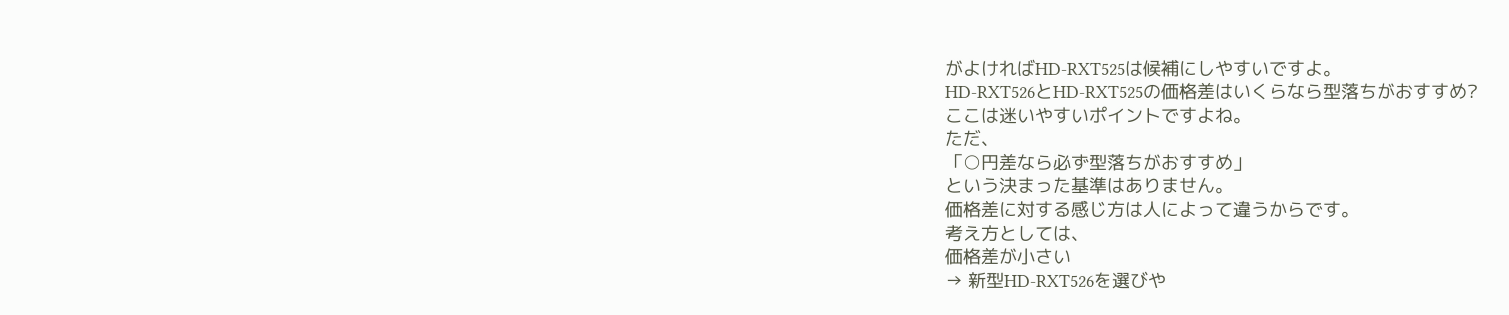がよければHD-RXT525は候補にしやすいですよ。
HD-RXT526とHD-RXT525の価格差はいくらなら型落ちがおすすめ?
ここは迷いやすいポイントですよね。
ただ、
「○円差なら必ず型落ちがおすすめ」
という決まった基準はありません。
価格差に対する感じ方は人によって違うからです。
考え方としては、
価格差が小さい
→ 新型HD-RXT526を選びや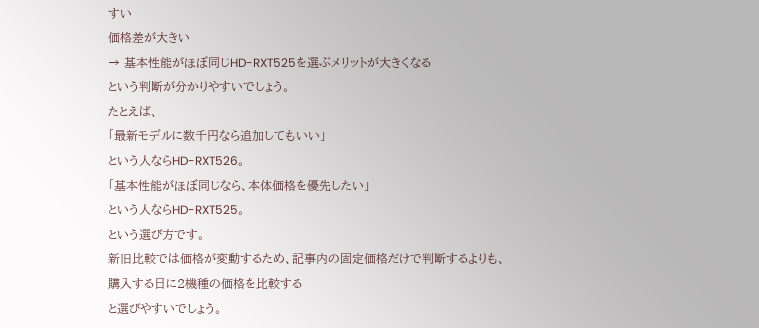すい
価格差が大きい
→ 基本性能がほぼ同じHD-RXT525を選ぶメリットが大きくなる
という判断が分かりやすいでしょう。
たとえば、
「最新モデルに数千円なら追加してもいい」
という人ならHD-RXT526。
「基本性能がほぼ同じなら、本体価格を優先したい」
という人ならHD-RXT525。
という選び方です。
新旧比較では価格が変動するため、記事内の固定価格だけで判断するよりも、
購入する日に2機種の価格を比較する
と選びやすいでしょう。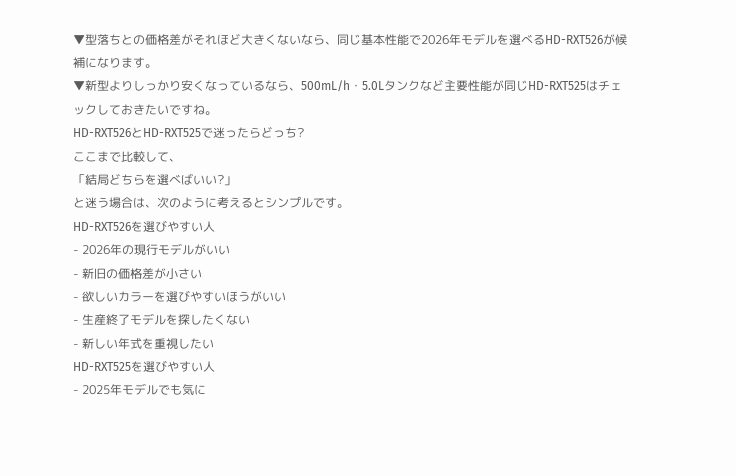▼型落ちとの価格差がそれほど大きくないなら、同じ基本性能で2026年モデルを選べるHD-RXT526が候補になります。
▼新型よりしっかり安くなっているなら、500mL/h・5.0Lタンクなど主要性能が同じHD-RXT525はチェックしておきたいですね。
HD-RXT526とHD-RXT525で迷ったらどっち?
ここまで比較して、
「結局どちらを選べばいい?」
と迷う場合は、次のように考えるとシンプルです。
HD-RXT526を選びやすい人
- 2026年の現行モデルがいい
- 新旧の価格差が小さい
- 欲しいカラーを選びやすいほうがいい
- 生産終了モデルを探したくない
- 新しい年式を重視したい
HD-RXT525を選びやすい人
- 2025年モデルでも気に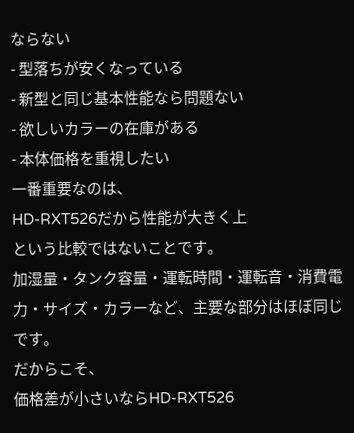ならない
- 型落ちが安くなっている
- 新型と同じ基本性能なら問題ない
- 欲しいカラーの在庫がある
- 本体価格を重視したい
一番重要なのは、
HD-RXT526だから性能が大きく上
という比較ではないことです。
加湿量・タンク容量・運転時間・運転音・消費電力・サイズ・カラーなど、主要な部分はほぼ同じです。
だからこそ、
価格差が小さいならHD-RXT526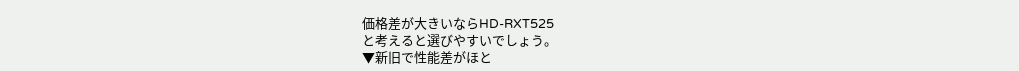価格差が大きいならHD-RXT525
と考えると選びやすいでしょう。
▼新旧で性能差がほと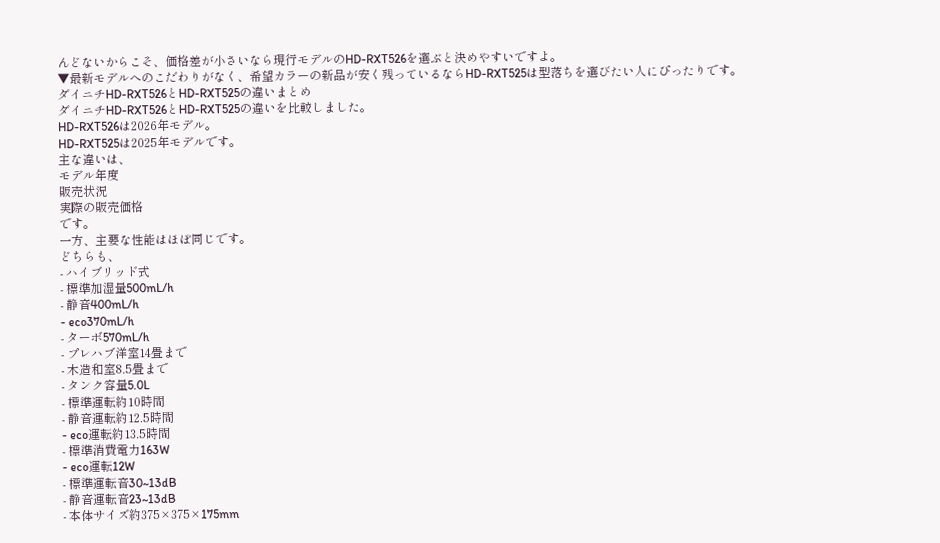んどないからこそ、価格差が小さいなら現行モデルのHD-RXT526を選ぶと決めやすいですよ。
▼最新モデルへのこだわりがなく、希望カラーの新品が安く残っているならHD-RXT525は型落ちを選びたい人にぴったりです。
ダイニチHD-RXT526とHD-RXT525の違いまとめ
ダイニチHD-RXT526とHD-RXT525の違いを比較しました。
HD-RXT526は2026年モデル。
HD-RXT525は2025年モデルです。
主な違いは、
モデル年度
販売状況
実際の販売価格
です。
一方、主要な性能はほぼ同じです。
どちらも、
- ハイブリッド式
- 標準加湿量500mL/h
- 静音400mL/h
- eco370mL/h
- ターボ570mL/h
- プレハブ洋室14畳まで
- 木造和室8.5畳まで
- タンク容量5.0L
- 標準運転約10時間
- 静音運転約12.5時間
- eco運転約13.5時間
- 標準消費電力163W
- eco運転12W
- 標準運転音30~13dB
- 静音運転音23~13dB
- 本体サイズ約375×375×175mm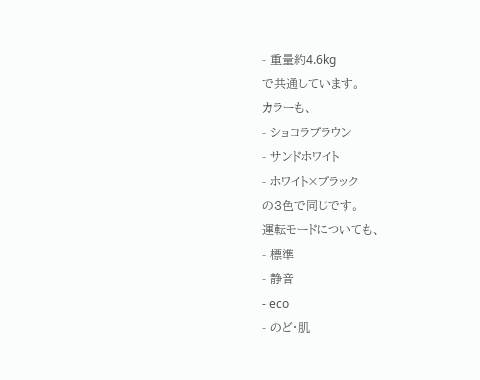- 重量約4.6kg
で共通しています。
カラーも、
- ショコラブラウン
- サンドホワイト
- ホワイト×ブラック
の3色で同じです。
運転モードについても、
- 標準
- 静音
- eco
- のど・肌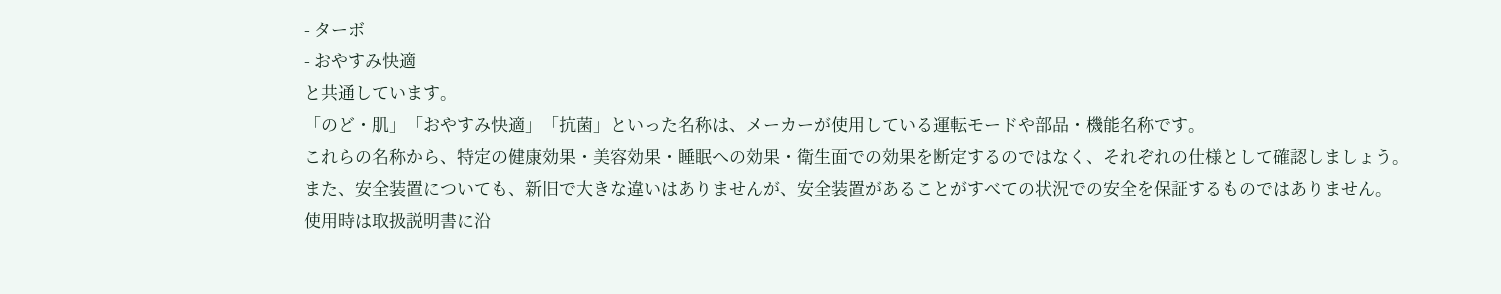- ターボ
- おやすみ快適
と共通しています。
「のど・肌」「おやすみ快適」「抗菌」といった名称は、メーカーが使用している運転モードや部品・機能名称です。
これらの名称から、特定の健康効果・美容効果・睡眠への効果・衛生面での効果を断定するのではなく、それぞれの仕様として確認しましょう。
また、安全装置についても、新旧で大きな違いはありませんが、安全装置があることがすべての状況での安全を保証するものではありません。
使用時は取扱説明書に沿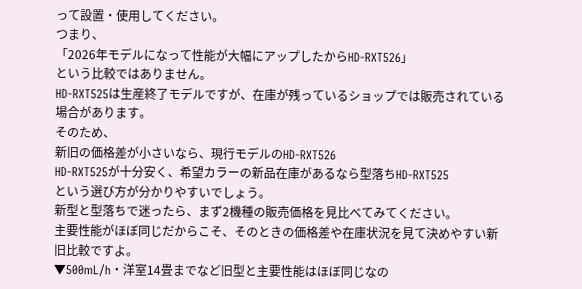って設置・使用してください。
つまり、
「2026年モデルになって性能が大幅にアップしたからHD-RXT526」
という比較ではありません。
HD-RXT525は生産終了モデルですが、在庫が残っているショップでは販売されている場合があります。
そのため、
新旧の価格差が小さいなら、現行モデルのHD-RXT526
HD-RXT525が十分安く、希望カラーの新品在庫があるなら型落ちHD-RXT525
という選び方が分かりやすいでしょう。
新型と型落ちで迷ったら、まず2機種の販売価格を見比べてみてください。
主要性能がほぼ同じだからこそ、そのときの価格差や在庫状況を見て決めやすい新旧比較ですよ。
▼500mL/h・洋室14畳までなど旧型と主要性能はほぼ同じなの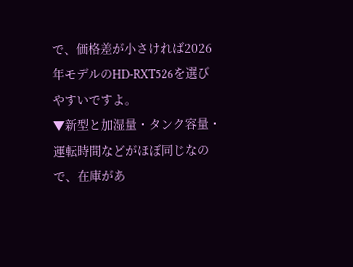で、価格差が小さければ2026年モデルのHD-RXT526を選びやすいですよ。
▼新型と加湿量・タンク容量・運転時間などがほぼ同じなので、在庫があ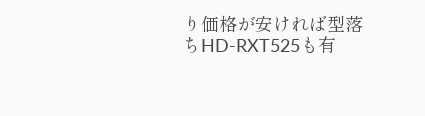り価格が安ければ型落ちHD-RXT525も有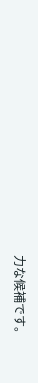力な候補です。